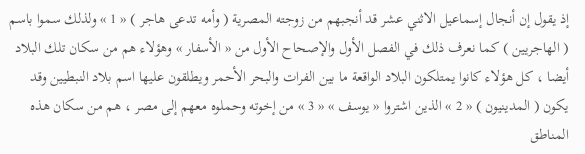إذ يقول إن أنجال إسماعيل الاثني عشر قد أنجبهم من زوجته المصرية ( وأمه تدعى هاجر ) « 1 » ولذلك سموا باسم ( الهاجريين ) كما نعرف ذلك في الفصل الأول والإصحاح الأول من « الأسفار » وهؤلاء هم من سكان تلك البلاد أيضا ، كل هؤلاء كانوا يمتلكون البلاد الواقعة ما بين الفرات والبحر الأحمر ويطلقون عليها اسم بلاد النبطيين وقد يكون ( المدينيون ) « 2 » الذين اشتروا « يوسف » « 3 » من إخوته وحملوه معهم إلى مصر ، هم من سكان هذه المناطق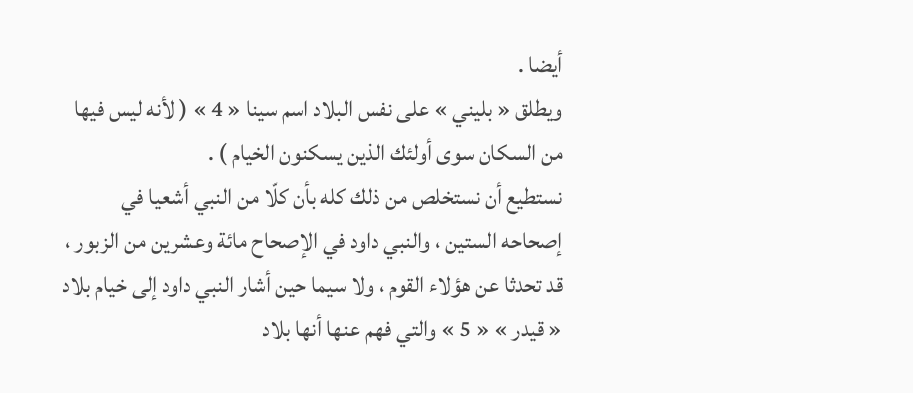أيضا .
ويطلق « بليني » على نفس البلاد اسم سينا « 4 » ( لأنه ليس فيها من السكان سوى أولئك الذين يسكنون الخيام ) .
نستطيع أن نستخلص من ذلك كله بأن كلّا من النبي أشعيا في إصحاحه الستين ، والنبي داود في الإصحاح مائة وعشرين من الزبور ، قد تحدثا عن هؤلاء القوم ، ولا سيما حين أشار النبي داود إلى خيام بلاد « قيدر » « 5 » والتي فهم عنها أنها بلاد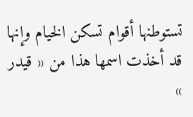تستوطنها أقوام تسكن الخيام وإنها قد أخذت اسمها هذا من « قيدر »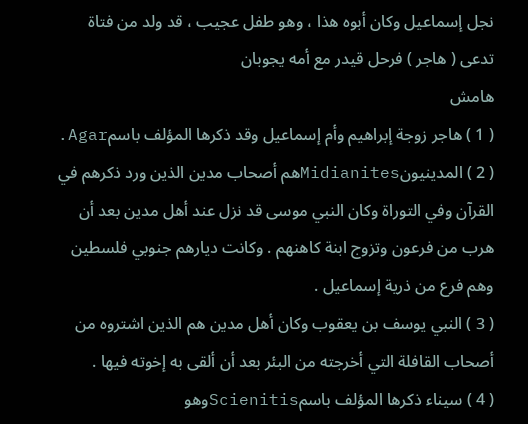نجل إسماعيل وكان أبوه هذا ، وهو طفل عجيب ، قد ولد من فتاة تدعى ( هاجر ) فرحل قيدر مع أمه يجوبان
هامش
( 1 ) هاجر زوجة إبراهيم وأم إسماعيل وقد ذكرها المؤلف باسمAgar.
( 2 ) المدينيونMidianitesهم أصحاب مدين الذين ورد ذكرهم في القرآن وفي التوراة وكان النبي موسى قد نزل عند أهل مدين بعد أن هرب من فرعون وتزوج ابنة كاهنهم . وكانت ديارهم جنوبي فلسطين وهم فرع من ذرية إسماعيل .
( 3 ) النبي يوسف بن يعقوب وكان أهل مدين هم الذين اشتروه من أصحاب القافلة التي أخرجته من البئر بعد أن ألقى به إخوته فيها .
( 4 ) سيناء ذكرها المؤلف باسمScienitisوهو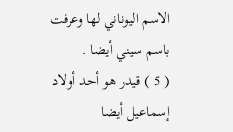الاسم اليوناني لها وعرفت باسم سيني أيضا .
( 5 ) قيدر هو أحد أولاد إسماعيل أيضا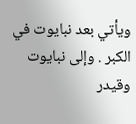ويأتي بعد نبايوت في الكبر . وإلى نبايوت وقيدر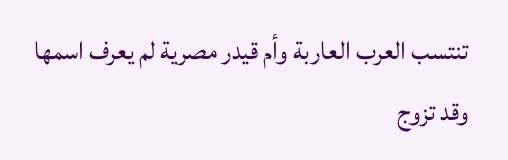تنتسب العرب العاربة وأم قيدر مصرية لم يعرف اسمها وقد تزوج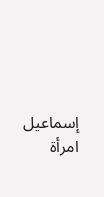إسماعيل امرأة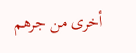أخرى من جرهم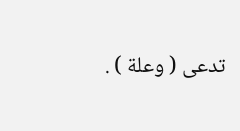تدعى ( وعلة ) .